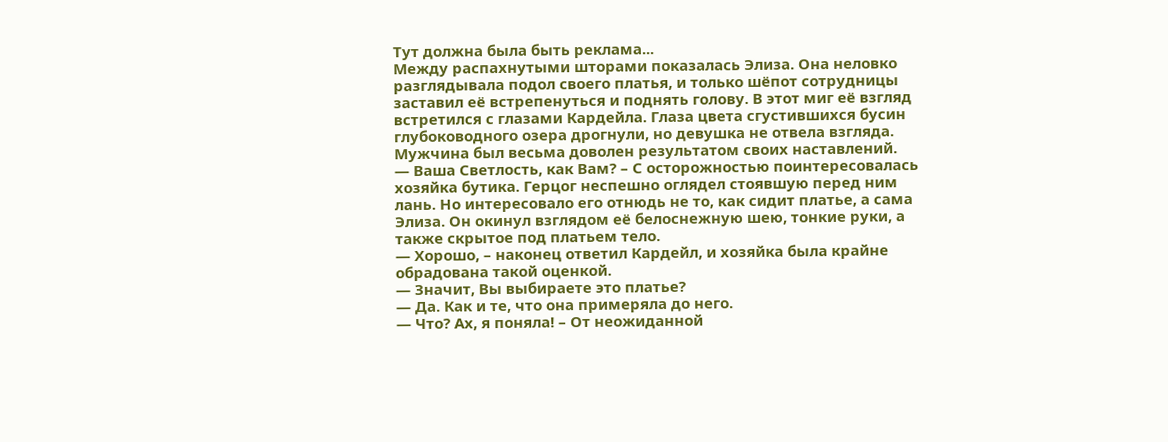Тут должна была быть реклама...
Между распахнутыми шторами показалась Элиза. Она неловко разглядывала подол своего платья, и только шёпот сотрудницы заставил её встрепенуться и поднять голову. В этот миг её взгляд встретился с глазами Кардейла. Глаза цвета сгустившихся бусин глубоководного озера дрогнули, но девушка не отвела взгляда. Мужчина был весьма доволен результатом своих наставлений.
— Ваша Светлость, как Вам? – С осторожностью поинтересовалась хозяйка бутика. Герцог неспешно оглядел стоявшую перед ним лань. Но интересовало его отнюдь не то, как сидит платье, а сама Элиза. Он окинул взглядом её белоснежную шею, тонкие руки, а также скрытое под платьем тело.
— Хорошо, – наконец ответил Кардейл, и хозяйка была крайне обрадована такой оценкой.
— Значит, Вы выбираете это платье?
— Да. Как и те, что она примеряла до него.
— Что? Ах, я поняла! – От неожиданной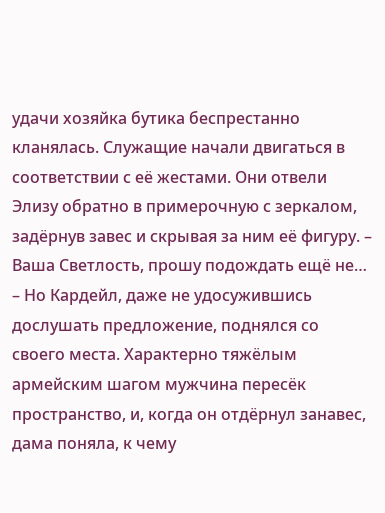удачи хозяйка бутика беспрестанно кланялась. Служащие начали двигаться в соответствии с её жестами. Они отвели Элизу обратно в примерочную с зеркалом, задёрнув завес и скрывая за ним её фигуру. – Ваша Светлость, прошу подождать ещё не… – Но Кардейл, даже не удосужившись дослушать предложение, поднялся со своего места. Характерно тяжёлым армейским шагом мужчина пересёк пространство, и, когда он отдёрнул занавес, дама поняла, к чему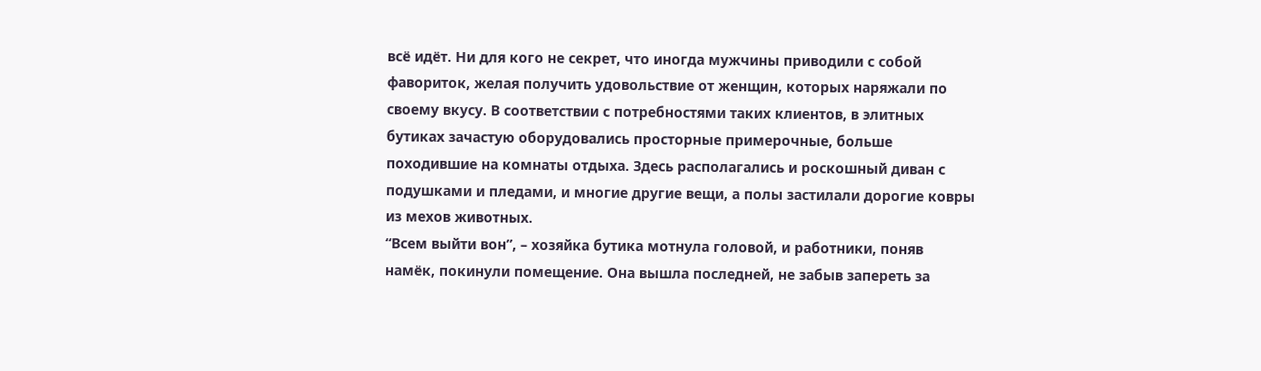всё идёт. Ни для кого не секрет, что иногда мужчины приводили с собой фавориток, желая получить удовольствие от женщин, которых наряжали по своему вкусу. В соответствии с потребностями таких клиентов, в элитных бутиках зачастую оборудовались просторные примерочные, больше походившие на комнаты отдыха. Здесь располагались и роскошный диван с подушками и пледами, и многие другие вещи, а полы застилали дорогие ковры из мехов животных.
“Всем выйти вон”, – хозяйка бутика мотнула головой, и работники, поняв намёк, покинули помещение. Она вышла последней, не забыв запереть за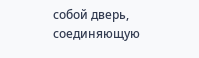собой дверь, соединяющую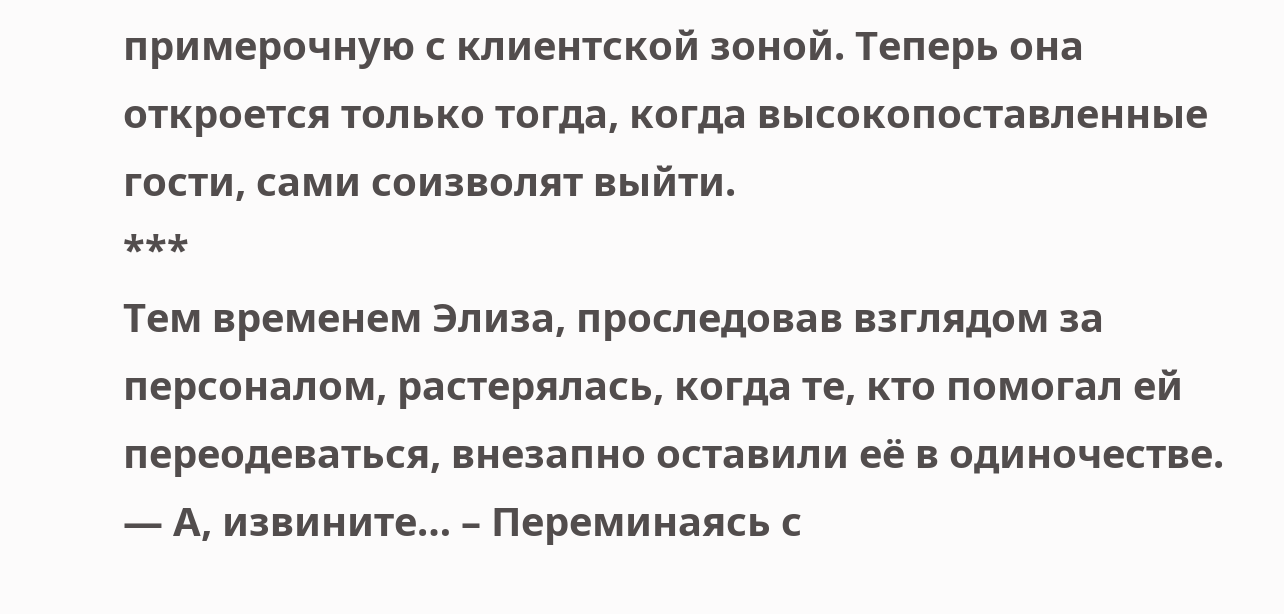примерочную с клиентской зоной. Теперь она откроется только тогда, когда высокопоставленные гости, сами соизволят выйти.
***
Тем временем Элиза, проследовав взглядом за персоналом, растерялась, когда те, кто помогал ей переодеваться, внезапно оставили её в одиночестве.
— А, извините… – Переминаясь с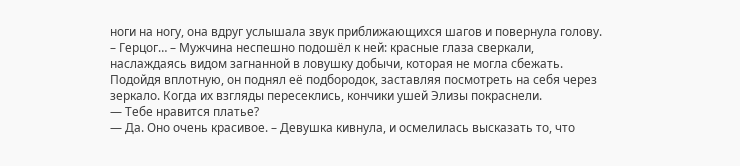ноги на ногу, она вдруг услышала звук приближающихся шагов и повернула голову. – Герцог… – Мужчина неспешно подошёл к ней: красные глаза сверкали, наслаждаясь видом загнанной в ловушку добычи, которая не могла сбежать. Подойдя вплотную, он поднял её подбородок, заставляя посмотреть на себя через зеркало. Когда их взгляды пересеклись, кончики ушей Элизы покраснели.
— Тебе нравится платье?
— Да. Оно очень красивое. – Девушка кивнула, и осмелилась высказать то, что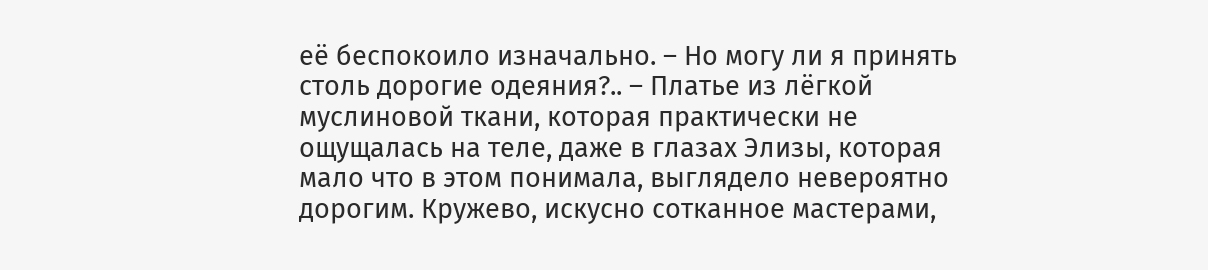её беспокоило изначально. – Но могу ли я принять столь дорогие одеяния?.. – Платье из лёгкой муслиновой ткани, которая практически не ощущалась на теле, даже в глазах Элизы, которая мало что в этом понимала, выглядело невероятно дорогим. Кружево, искусно сотканное мастерами,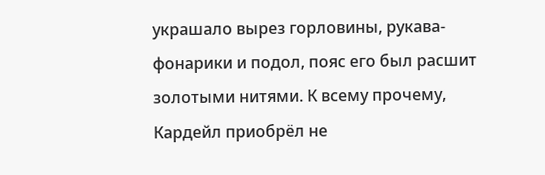украшало вырез горловины, рукава-фонарики и подол, пояс его был расшит золотыми нитями. К всему прочему, Кардейл приобрёл не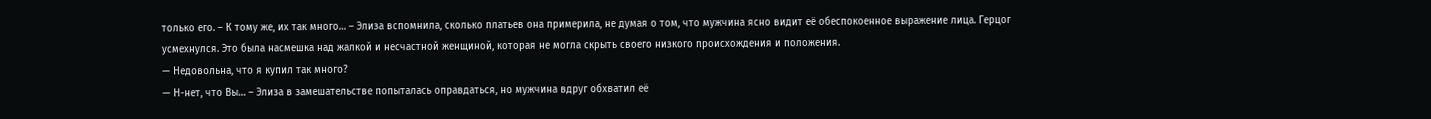только его. – К тому же, их так много… – Элиза вспомнила, сколько платьев она примерила, не думая о том, что мужчина ясно видит её обеспокоенное выражение лица. Герцог усмехнулся. Это была насмешка над жалкой и несчастной женщиной, которая не могла скрыть своего низкого происхождения и положения.
— Недовольна, что я купил так много?
— Н-нет, что Вы… – Элиза в замешательстве попыталась оправдаться, но мужчина вдруг обхватил её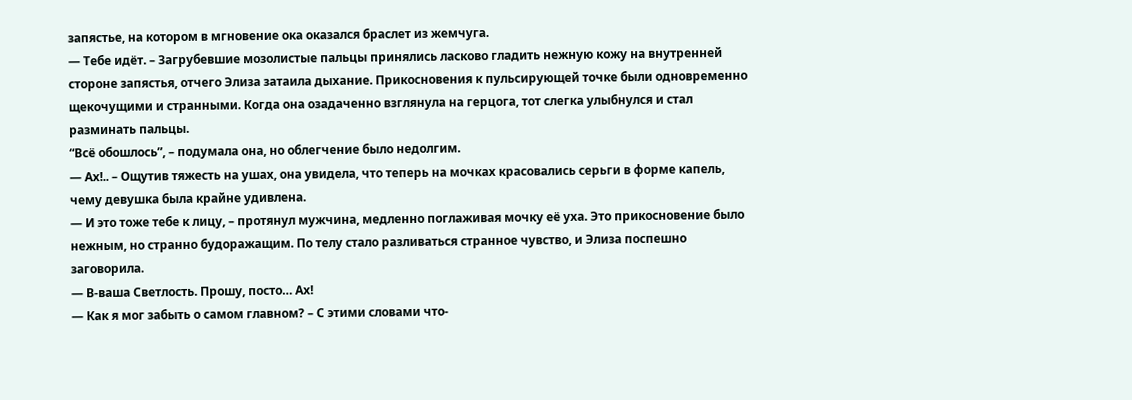запястье, на котором в мгновение ока оказался браслет из жемчуга.
— Тебе идёт. – Загрубевшие мозолистые пальцы принялись ласково гладить нежную кожу на внутренней стороне запястья, отчего Элиза затаила дыхание. Прикосновения к пульсирующей точке были одновременно щекочущими и странными. Когда она озадаченно взглянула на герцога, тот слегка улыбнулся и стал разминать пальцы.
“Всё обошлось”, – подумала она, но облегчение было недолгим.
— Ах!.. – Ощутив тяжесть на ушах, она увидела, что теперь на мочках красовались серьги в форме капель, чему девушка была крайне удивлена.
— И это тоже тебе к лицу, – протянул мужчина, медленно поглаживая мочку её уха. Это прикосновение было нежным, но странно будоражащим. По телу стало разливаться странное чувство, и Элиза поспешно заговорила.
— В-ваша Светлость. Прошу, посто… Ах!
— Как я мог забыть о самом главном? – С этими словами что-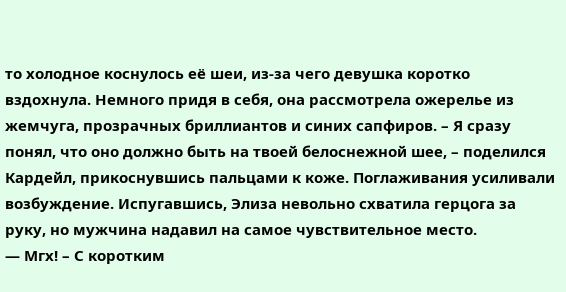то холодное коснулось её шеи, из-за чего девушка коротко вздохнула. Немного придя в себя, она рассмотрела ожерелье из жемчуга, прозрачных бриллиантов и синих сапфиров. – Я сразу понял, что оно должно быть на твоей белоснежной шее, – поделился Кардейл, прикоснувшись пальцами к коже. Поглаживания усиливали возбуждение. Испугавшись, Элиза невольно схватила герцога за руку, но мужчина надавил на самое чувствительное место.
— Мгх! – С коротким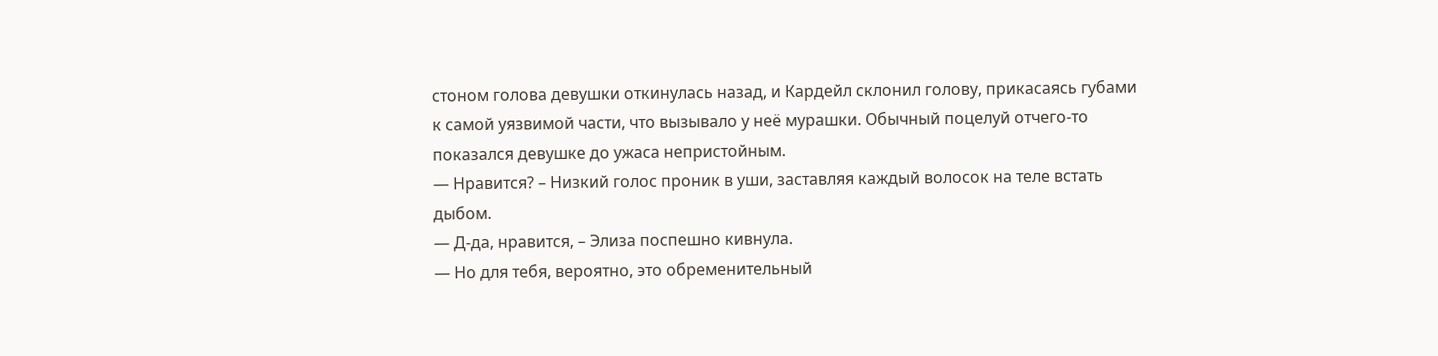стоном голова девушки откинулась назад, и Кардейл склонил голову, прикасаясь губами к самой уязвимой части, что вызывало у неё мурашки. Обычный поцелуй отчего-то показался девушке до ужаса непристойным.
— Нравится? – Низкий голос проник в уши, заставляя каждый волосок на теле встать дыбом.
— Д-да, нравится, – Элиза поспешно кивнула.
— Но для тебя, вероятно, это обременительный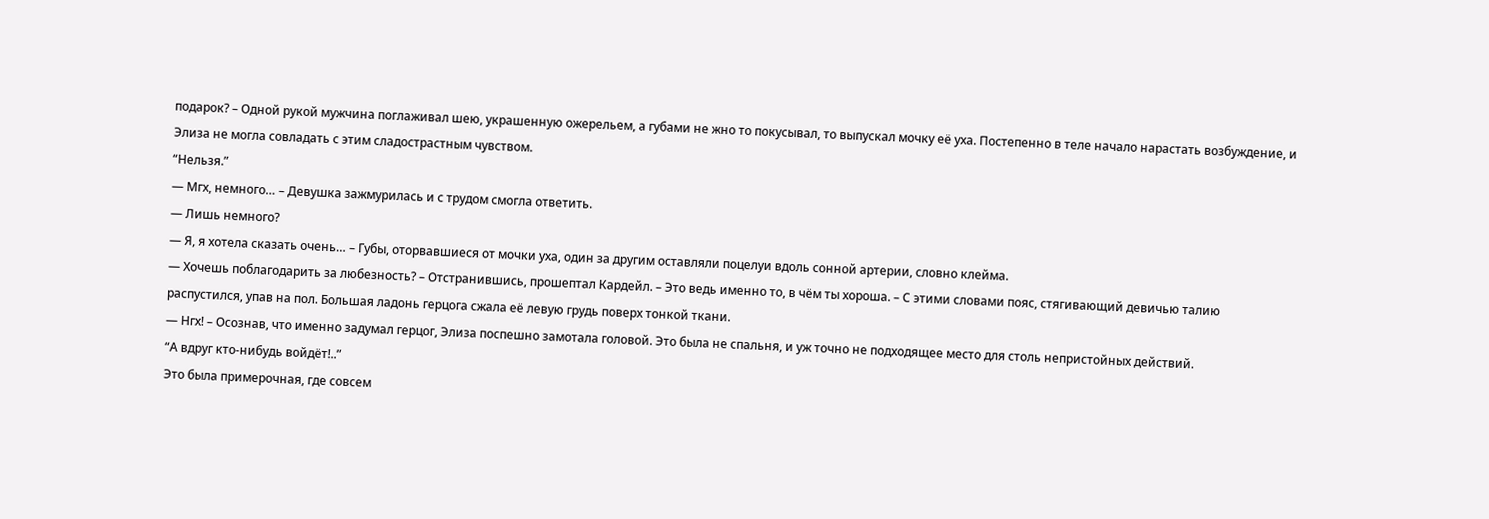подарок? – Одной рукой мужчина поглаживал шею, украшенную ожерельем, а губами не жно то покусывал, то выпускал мочку её уха. Постепенно в теле начало нарастать возбуждение, и Элиза не могла совладать с этим сладострастным чувством.
“Нельзя.”
— Мгх, немного… – Девушка зажмурилась и с трудом смогла ответить.
— Лишь немного?
— Я, я хотела сказать очень… – Губы, оторвавшиеся от мочки уха, один за другим оставляли поцелуи вдоль сонной артерии, словно клейма.
— Хочешь поблагодарить за любезность? – Отстранившись, прошептал Кардейл. – Это ведь именно то, в чём ты хороша. – С этими словами пояс, стягивающий девичью талию распустился, упав на пол. Большая ладонь герцога сжала её левую грудь поверх тонкой ткани.
— Нгх! – Осознав, что именно задумал герцог, Элиза поспешно замотала головой. Это была не спальня, и уж точно не подходящее место для столь непристойных действий.
“А вдруг кто-нибудь войдёт!..”
Это была примерочная, где совсем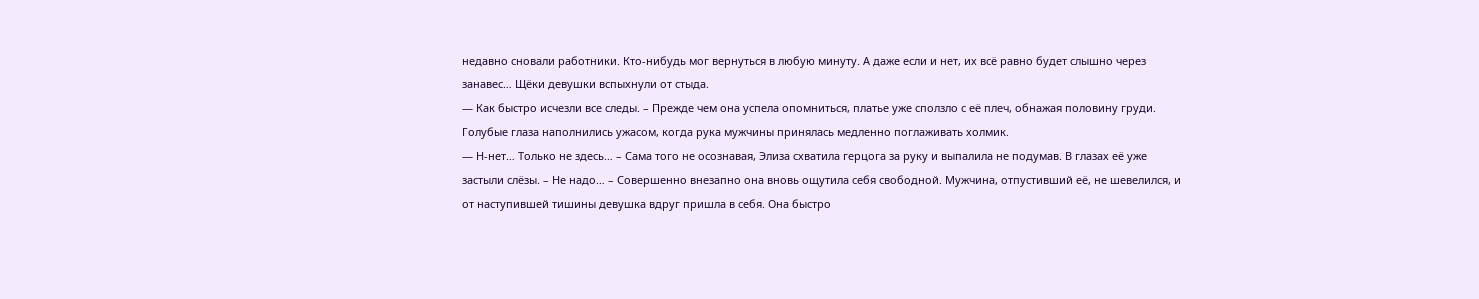недавно сновали работники. Кто-нибудь мог вернуться в любую минуту. А даже если и нет, их всё равно будет слышно через занавес… Щёки девушки вспыхнули от стыда.
— Как быстро исчезли все следы. – Прежде чем она успела опомниться, платье уже сползло с её плеч, обнажая половину груди. Голубые глаза наполнились ужасом, когда рука мужчины принялась медленно поглаживать холмик.
— Н-нет… Только не здесь… – Сама того не осознавая, Элиза схватила герцога за руку и выпалила не подумав. В глазах её уже застыли слёзы. – Не надо… – Совершенно внезапно она вновь ощутила себя свободной. Мужчина, отпустивший её, не шевелился, и от наступившей тишины девушка вдруг пришла в себя. Она быстро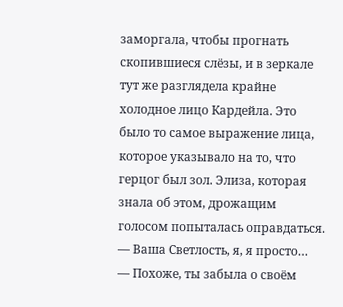заморгала, чтобы прогнать скопившиеся слёзы, и в зеркале тут же разглядела крайне холодное лицо Кардейла. Это было то самое выражение лица, которое указывало на то, что герцог был зол. Элиза, которая знала об этом, дрожащим голосом попыталась оправдаться.
— Ваша Светлость, я, я просто…
— Похоже, ты забыла о своём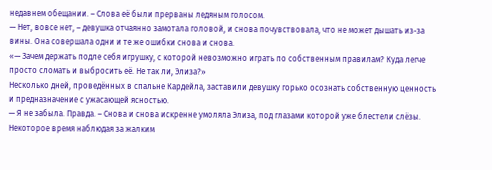недавнем обещании. – Слова её были прерваны ледяным голосом.
— Нет, вовсе нет, – девушка отчаянно замотала головой, и снова почувствовала, что не может дышать из-за вины. Она совершала одни и те же ошибки снова и снова.
«— Зачем держать подле себя игрушку, с которой невозможно играть по собственным правилам? Куда легче просто сломать и выбросить её. Не так ли, Элиза?»
Несколько дней, проведённых в спальне Кардейла, заставили девушку горько осознать собственную ценность и предназначение с ужасающей ясностью.
— Я не забыла. Правда. – Снова и снова искренне умоляла Элиза, под глазами которой уже блестели слёзы. Некоторое время наблюдая за жалким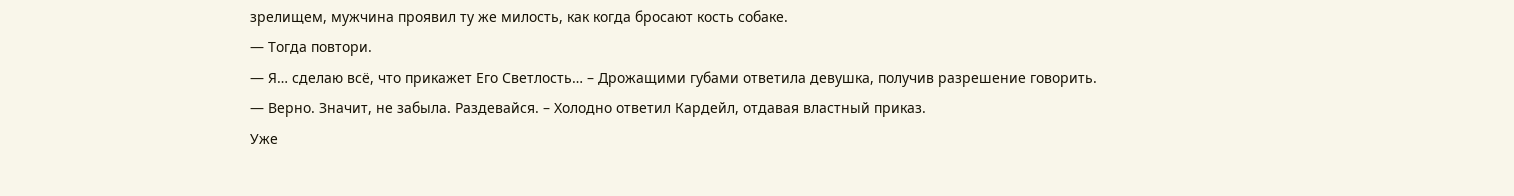зрелищем, мужчина проявил ту же милость, как когда бросают кость собаке.
— Тогда повтори.
— Я… сделаю всё, что прикажет Его Светлость… – Дрожащими губами ответила девушка, получив разрешение говорить.
— Верно. Значит, не забыла. Раздевайся. – Холодно ответил Кардейл, отдавая властный приказ.
Уже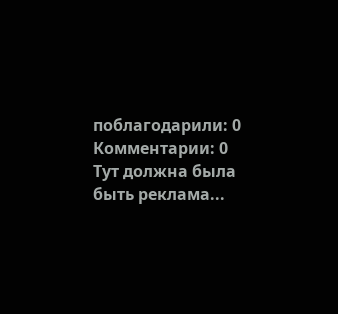поблагодарили: 0
Комментарии: 0
Тут должна была быть реклама...